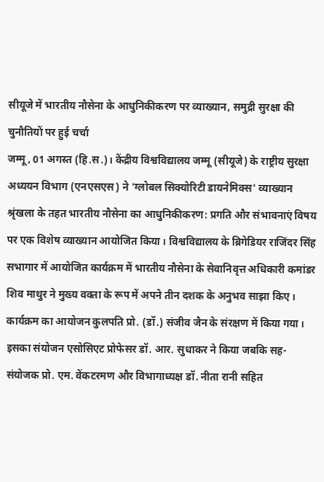सीयूजे में भारतीय नौसेना के आधुनिकीकरण पर व्याख्यान, समुद्री सुरक्षा की चुनौतियों पर हुई चर्चा
जम्मू, 01 अगस्त (हि.स.)। केंद्रीय विश्वविद्यालय जम्मू (सीयूजे) के राष्ट्रीय सुरक्षा अध्ययन विभाग (एनएसएस) ने 'ग्लोबल सिक्योरिटी डायनेमिक्स' व्याख्यान श्रृंखला के तहत भारतीय नौसेना का आधुनिकीकरण: प्रगति और संभावनाएं विषय पर एक विशेष व्याख्यान आयोजित किया। विश्वविद्यालय के ब्रिगेडियर राजिंदर सिंह सभागार में आयोजित कार्यक्रम में भारतीय नौसेना के सेवानिवृत्त अधिकारी कमांडर शिव माथुर ने मुख्य वक्ता के रूप में अपने तीन दशक के अनुभव साझा किए। कार्यक्रम का आयोजन कुलपति प्रो. (डॉ.) संजीव जैन के संरक्षण में किया गया। इसका संयोजन एसोसिएट प्रोफेसर डॉ. आर. सुधाकर ने किया जबकि सह-संयोजक प्रो. एम. वेंकटरमण और विभागाध्यक्ष डॉ. नीता रानी सहित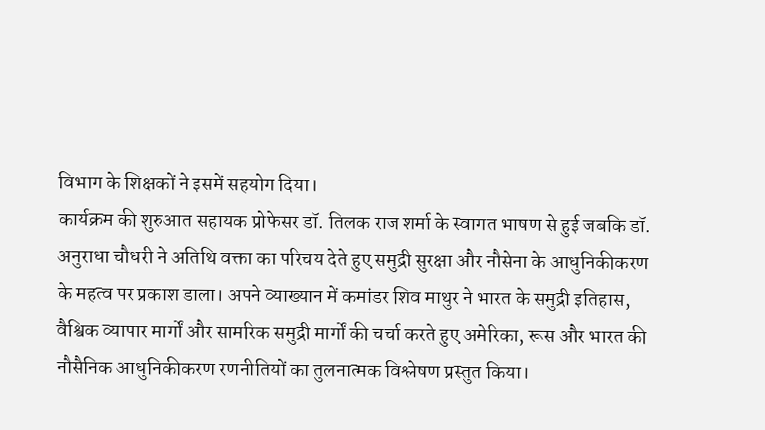विभाग के शिक्षकों ने इसमें सहयोग दिया।
कार्यक्रम की शुरुआत सहायक प्रोफेसर डॉ. तिलक राज शर्मा के स्वागत भाषण से हुई जबकि डॉ. अनुराधा चौधरी ने अतिथि वक्ता का परिचय देते हुए समुद्री सुरक्षा और नौसेना के आधुनिकीकरण के महत्व पर प्रकाश डाला। अपने व्याख्यान में कमांडर शिव माथुर ने भारत के समुद्री इतिहास, वैश्विक व्यापार मार्गों और सामरिक समुद्री मार्गों की चर्चा करते हुए अमेरिका, रूस और भारत की नौसैनिक आधुनिकीकरण रणनीतियों का तुलनात्मक विश्लेषण प्रस्तुत किया।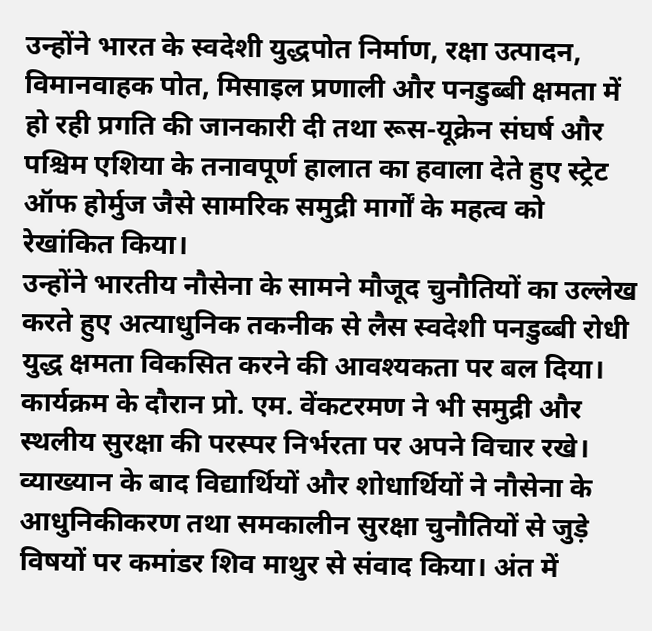उन्होंने भारत के स्वदेशी युद्धपोत निर्माण, रक्षा उत्पादन, विमानवाहक पोत, मिसाइल प्रणाली और पनडुब्बी क्षमता में हो रही प्रगति की जानकारी दी तथा रूस-यूक्रेन संघर्ष और पश्चिम एशिया के तनावपूर्ण हालात का हवाला देते हुए स्ट्रेट ऑफ होर्मुज जैसे सामरिक समुद्री मार्गों के महत्व को रेखांकित किया।
उन्होंने भारतीय नौसेना के सामने मौजूद चुनौतियों का उल्लेख करते हुए अत्याधुनिक तकनीक से लैस स्वदेशी पनडुब्बी रोधी युद्ध क्षमता विकसित करने की आवश्यकता पर बल दिया। कार्यक्रम के दौरान प्रो. एम. वेंकटरमण ने भी समुद्री और स्थलीय सुरक्षा की परस्पर निर्भरता पर अपने विचार रखे। व्याख्यान के बाद विद्यार्थियों और शोधार्थियों ने नौसेना के आधुनिकीकरण तथा समकालीन सुरक्षा चुनौतियों से जुड़े विषयों पर कमांडर शिव माथुर से संवाद किया। अंत में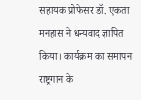सहायक प्रोफेसर डॉ. एकता मनहास ने धन्यवाद ज्ञापित किया। कार्यक्रम का समापन राष्ट्रगान के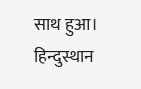साथ हुआ।
हिन्दुस्थान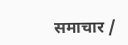समाचार /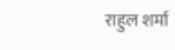राहुल शर्मा